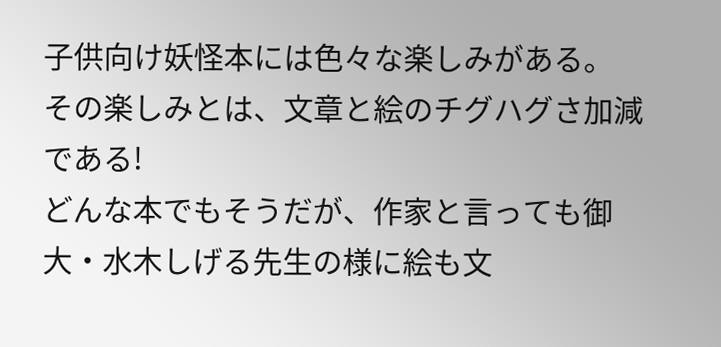子供向け妖怪本には色々な楽しみがある。
その楽しみとは、文章と絵のチグハグさ加減である!
どんな本でもそうだが、作家と言っても御大・水木しげる先生の様に絵も文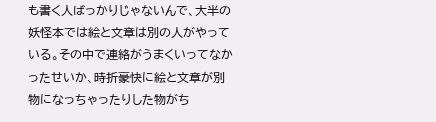も書く人ばっかりじゃないんで、大半の妖怪本では絵と文章は別の人がやっている。その中で連絡がうまくいってなかったせいか、時折豪快に絵と文章が別物になっちゃったりした物がち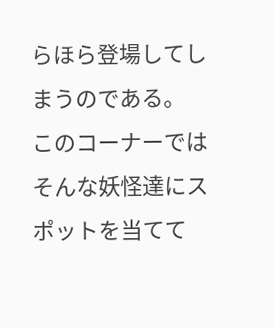らほら登場してしまうのである。
このコーナーではそんな妖怪達にスポットを当てて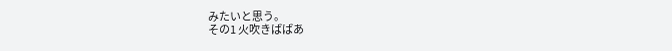みたいと思う。
その1 火吹きばばあ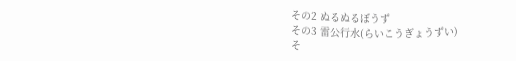その2 ぬるぬるぼうず
その3 雷公行水(らいこうぎょうずい)
そ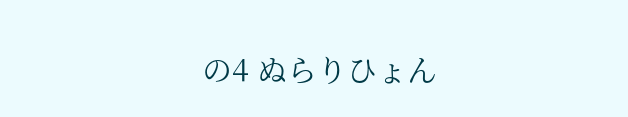の4 ぬらりひょん